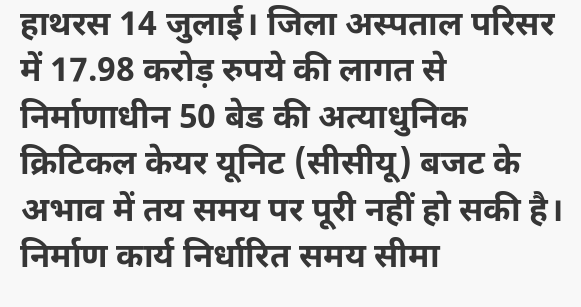हाथरस 14 जुलाई। जिला अस्पताल परिसर में 17.98 करोड़ रुपये की लागत से निर्माणाधीन 50 बेड की अत्याधुनिक क्रिटिकल केयर यूनिट (सीसीयू) बजट के अभाव में तय समय पर पूरी नहीं हो सकी है। निर्माण कार्य निर्धारित समय सीमा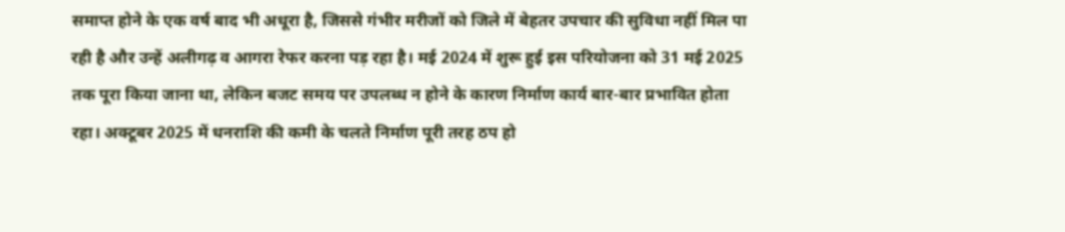समाप्त होने के एक वर्ष बाद भी अधूरा है, जिससे गंभीर मरीजों को जिले में बेहतर उपचार की सुविधा नहीं मिल पा रही है और उन्हें अलीगढ़ व आगरा रेफर करना पड़ रहा है। मई 2024 में शुरू हुई इस परियोजना को 31 मई 2025 तक पूरा किया जाना था, लेकिन बजट समय पर उपलब्ध न होने के कारण निर्माण कार्य बार-बार प्रभावित होता रहा। अक्टूबर 2025 में धनराशि की कमी के चलते निर्माण पूरी तरह ठप हो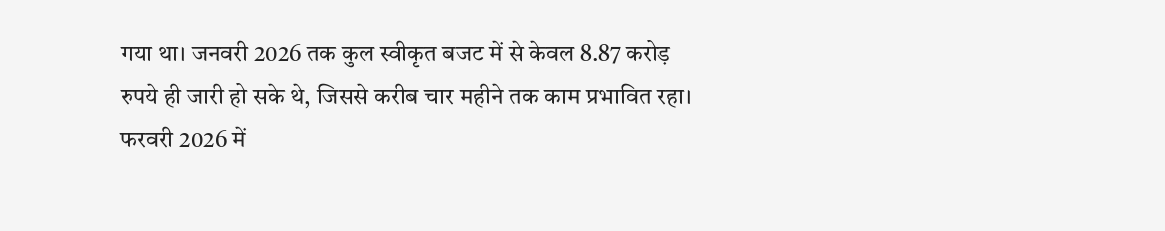गया था। जनवरी 2026 तक कुल स्वीकृत बजट में से केवल 8.87 करोड़ रुपये ही जारी हो सके थे, जिससे करीब चार महीने तक काम प्रभावित रहा। फरवरी 2026 में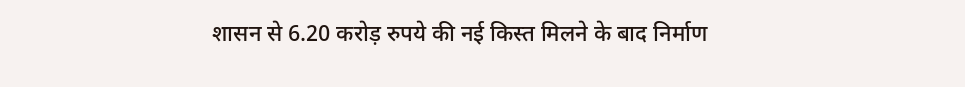शासन से 6.20 करोड़ रुपये की नई किस्त मिलने के बाद निर्माण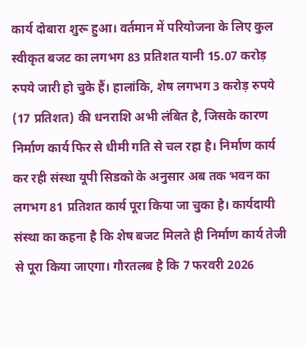कार्य दोबारा शुरू हुआ। वर्तमान में परियोजना के लिए कुल स्वीकृत बजट का लगभग 83 प्रतिशत यानी 15.07 करोड़ रुपये जारी हो चुके हैं। हालांकि, शेष लगभग 3 करोड़ रुपये (17 प्रतिशत) की धनराशि अभी लंबित है, जिसके कारण निर्माण कार्य फिर से धीमी गति से चल रहा है। निर्माण कार्य कर रही संस्था यूपी सिडको के अनुसार अब तक भवन का लगभग 81 प्रतिशत कार्य पूरा किया जा चुका है। कार्यदायी संस्था का कहना है कि शेष बजट मिलते ही निर्माण कार्य तेजी से पूरा किया जाएगा। गौरतलब है कि 7 फरवरी 2026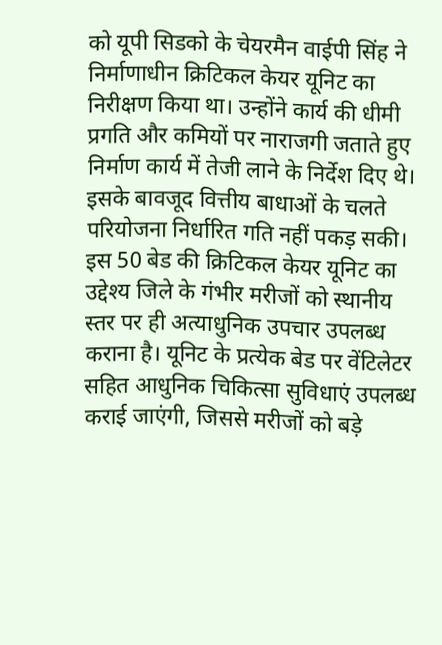को यूपी सिडको के चेयरमैन वाईपी सिंह ने निर्माणाधीन क्रिटिकल केयर यूनिट का निरीक्षण किया था। उन्होंने कार्य की धीमी प्रगति और कमियों पर नाराजगी जताते हुए निर्माण कार्य में तेजी लाने के निर्देश दिए थे। इसके बावजूद वित्तीय बाधाओं के चलते परियोजना निर्धारित गति नहीं पकड़ सकी। इस 50 बेड की क्रिटिकल केयर यूनिट का उद्देश्य जिले के गंभीर मरीजों को स्थानीय स्तर पर ही अत्याधुनिक उपचार उपलब्ध कराना है। यूनिट के प्रत्येक बेड पर वेंटिलेटर सहित आधुनिक चिकित्सा सुविधाएं उपलब्ध कराई जाएंगी, जिससे मरीजों को बड़े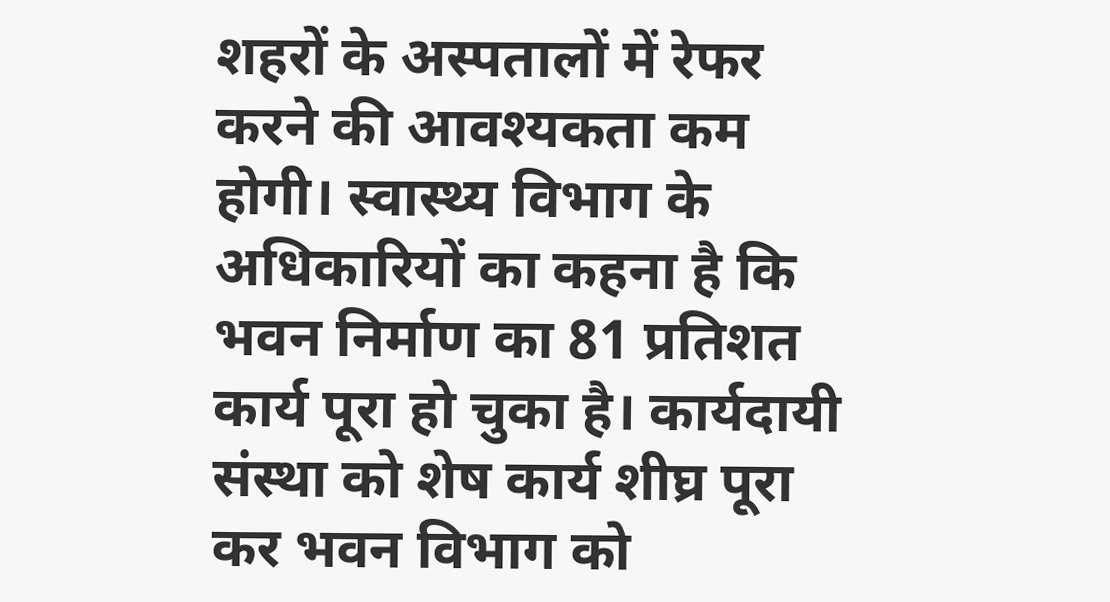शहरों के अस्पतालों में रेफर करने की आवश्यकता कम होगी। स्वास्थ्य विभाग के अधिकारियों का कहना है कि भवन निर्माण का 81 प्रतिशत कार्य पूरा हो चुका है। कार्यदायी संस्था को शेष कार्य शीघ्र पूरा कर भवन विभाग को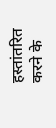हस्तांतरित करने के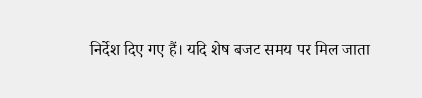निर्देश दिए गए हैं। यदि शेष बजट समय पर मिल जाता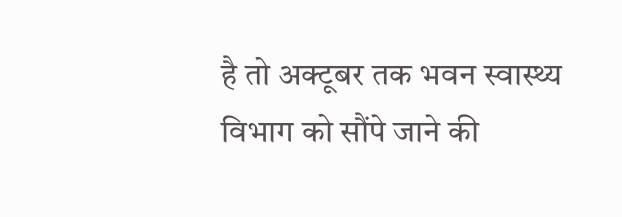है तो अक्टूबर तक भवन स्वास्थ्य विभाग को सौंपे जाने की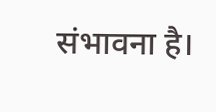संभावना है।